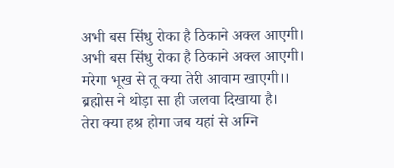अभी बस सिंधु रोका है ठिकाने अक्ल आएगी।
अभी बस सिंधु रोका है ठिकाने अक्ल आएगी।
मरेगा भूख से तू क्या तेरी आवाम खाएगी।।
ब्रह्मोस ने थोड़ा सा ही जलवा दिखाया है।
तेरा क्या हश्र होगा जब यहां से अग्नि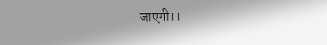जाएगी।।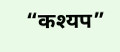“कश्यप”